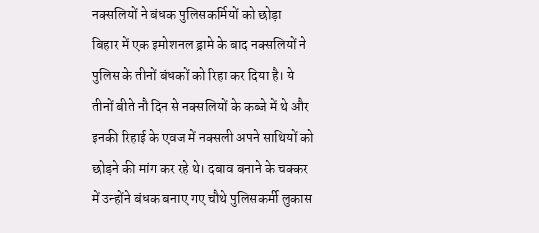नक्सलियों ने बंधक पुलिसकर्मियों को छोड़ा
बिहार में एक इमोशनल ड्रामे के बाद नक्सलियों ने पुलिस के तीनों बंधकों को रिहा कर दिया है। ये तीनों बीते नौ दिन से नक्सलियों के कब्जे में थे और इनकी रिहाई के एवज में नक्सली अपने साथियों को छोड़ने की मांग कर रहे थे। दबाव बनाने के चक्कर में उन्होंने बंधक बनाए गए चौथे पुलिसकर्मी लुकास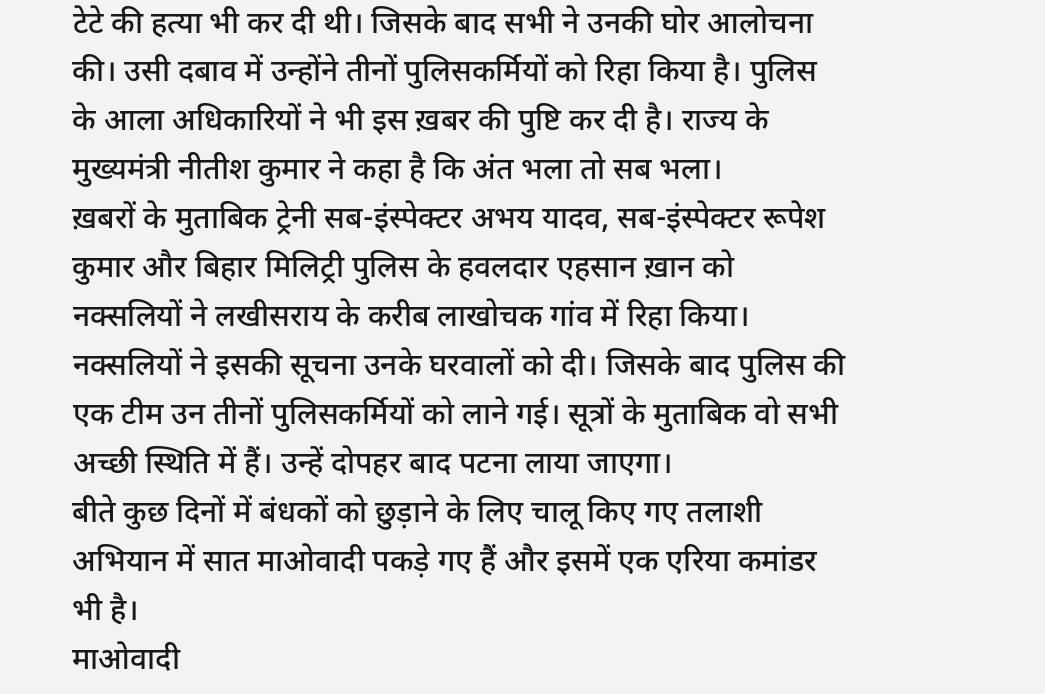टेटे की हत्या भी कर दी थी। जिसके बाद सभी ने उनकी घोर आलोचना की। उसी दबाव में उन्होंने तीनों पुलिसकर्मियों को रिहा किया है। पुलिस के आला अधिकारियों ने भी इस ख़बर की पुष्टि कर दी है। राज्य के मुख्यमंत्री नीतीश कुमार ने कहा है कि अंत भला तो सब भला।
ख़बरों के मुताबिक ट्रेनी सब-इंस्पेक्टर अभय यादव, सब-इंस्पेक्टर रूपेश कुमार और बिहार मिलिट्री पुलिस के हवलदार एहसान ख़ान को नक्सलियों ने लखीसराय के करीब लाखोचक गांव में रिहा किया। नक्सलियों ने इसकी सूचना उनके घरवालों को दी। जिसके बाद पुलिस की एक टीम उन तीनों पुलिसकर्मियों को लाने गई। सूत्रों के मुताबिक वो सभी अच्छी स्थिति में हैं। उन्हें दोपहर बाद पटना लाया जाएगा।
बीते कुछ दिनों में बंधकों को छुड़ाने के लिए चालू किए गए तलाशी अभियान में सात माओवादी पकड़े गए हैं और इसमें एक एरिया कमांडर भी है।
माओवादी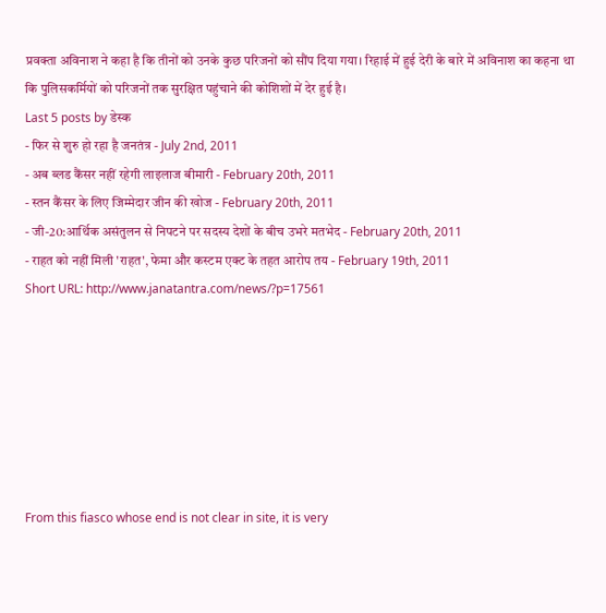प्रवक्ता अविनाश ने कहा है कि तीनों को उनके कुछ परिजनों को सौंप दिया गया। रिहाई में हुई देरी के बारे में अविनाश का कहना था कि पुलिसकर्मियों को परिजनों तक सुरक्षित पहुंचाने की कोशिशों में देर हुई है।
Last 5 posts by डेस्क
- फिर से शुरु हो रहा है जनतंत्र - July 2nd, 2011
- अब ब्लड कैंसर नहीं रहेगी लाइलाज बीमारी - February 20th, 2011
- स्तन कैंसर के लिए जिम्मेदार जीन की खोज - February 20th, 2011
- जी-20:आर्थिक असंतुलन से निपटने पर सदस्य देशों के बीच उभरे मतभेद - February 20th, 2011
- राहत को नहीं मिली 'राहत', फेमा और कस्टम एक्ट के तहत आरोप तय - February 19th, 2011
Short URL: http://www.janatantra.com/news/?p=17561







From this fiasco whose end is not clear in site, it is very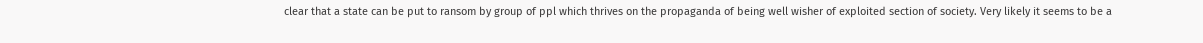clear that a state can be put to ransom by group of ppl which thrives on the propaganda of being well wisher of exploited section of society. Very likely it seems to be a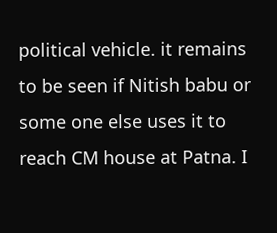political vehicle. it remains to be seen if Nitish babu or some one else uses it to reach CM house at Patna. I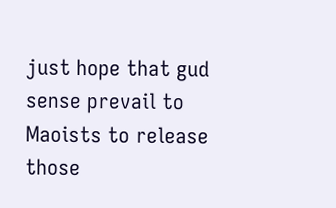just hope that gud sense prevail to Maoists to release those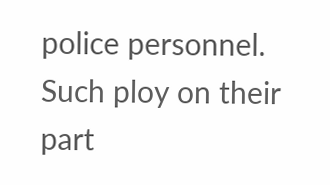police personnel. Such ploy on their part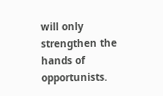will only strengthen the hands of opportunists.